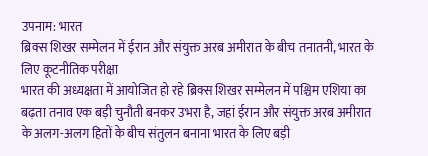उपनाम: भारत
ब्रिक्स शिखर सम्मेलन में ईरान और संयुक्त अरब अमीरात के बीच तनातनी, भारत के लिए कूटनीतिक परीक्षा
भारत की अध्यक्षता में आयोजित हो रहे ब्रिक्स शिखर सम्मेलन में पश्चिम एशिया का बढ़ता तनाव एक बड़ी चुनौती बनकर उभरा है, जहां ईरान और संयुक्त अरब अमीरात के अलग-अलग हितों के बीच संतुलन बनाना भारत के लिए बड़ी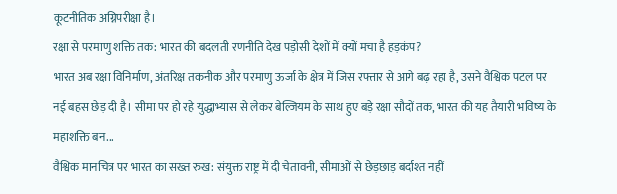कूटनीतिक अग्निपरीक्षा है।
रक्षा से परमाणु शक्ति तक: भारत की बदलती रणनीति देख पड़ोसी देशों में क्यों मचा है हड़कंप?
भारत अब रक्षा विनिर्माण, अंतरिक्ष तकनीक और परमाणु ऊर्जा के क्षेत्र में जिस रफ्तार से आगे बढ़ रहा है, उसने वैश्विक पटल पर नई बहस छेड़ दी है। सीमा पर हो रहे युद्धाभ्यास से लेकर बेल्जियम के साथ हुए बड़े रक्षा सौदों तक, भारत की यह तैयारी भविष्य के महाशक्ति बन...
वैश्विक मानचित्र पर भारत का सख्त रुख: संयुक्त राष्ट्र में दी चेतावनी, सीमाओं से छेड़छाड़ बर्दाश्त नहीं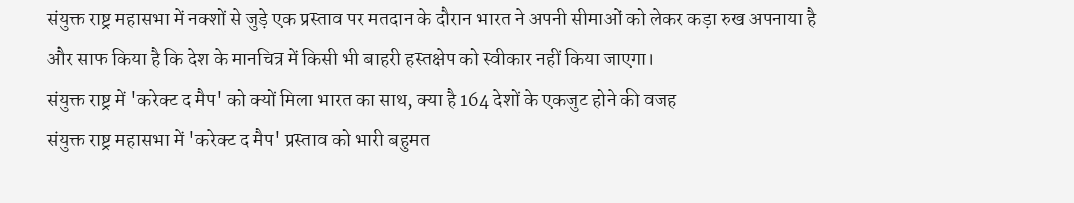संयुक्त राष्ट्र महासभा में नक्शों से जुड़े एक प्रस्ताव पर मतदान के दौरान भारत ने अपनी सीमाओं को लेकर कड़ा रुख अपनाया है और साफ किया है कि देश के मानचित्र में किसी भी बाहरी हस्तक्षेप को स्वीकार नहीं किया जाएगा।
संयुक्त राष्ट्र में 'करेक्ट द मैप' को क्यों मिला भारत का साथ, क्या है 164 देशों के एकजुट होने की वजह
संयुक्त राष्ट्र महासभा में 'करेक्ट द मैप' प्रस्ताव को भारी बहुमत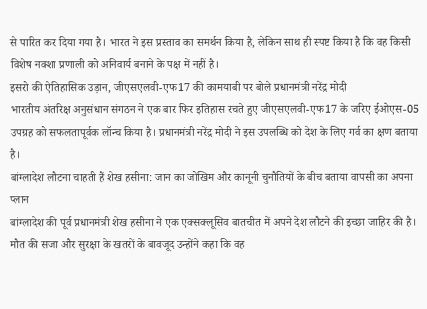से पारित कर दिया गया है। भारत ने इस प्रस्ताव का समर्थन किया है, लेकिन साथ ही स्पष्ट किया है कि वह किसी विशेष नक्शा प्रणाली को अनिवार्य बनाने के पक्ष में नहीं है।
इसरो की ऐतिहासिक उड़ान, जीएसएलवी-एफ17 की कामयाबी पर बोले प्रधानमंत्री नरेंद्र मोदी
भारतीय अंतरिक्ष अनुसंधान संगठन ने एक बार फिर इतिहास रचते हुए जीएसएलवी-एफ17 के जरिए ईओएस-05 उपग्रह को सफलतापूर्वक लॉन्च किया है। प्रधानमंत्री नरेंद्र मोदी ने इस उपलब्धि को देश के लिए गर्व का क्षण बताया है।
बांग्लादेश लौटना चाहती हैं शेख हसीना: जान का जोखिम और कानूनी चुनौतियों के बीच बताया वापसी का अपना प्लान
बांग्लादेश की पूर्व प्रधानमंत्री शेख हसीना ने एक एक्सक्लूसिव बातचीत में अपने देश लौटने की इच्छा जाहिर की है। मौत की सजा और सुरक्षा के खतरों के बावजूद उन्होंने कहा कि वह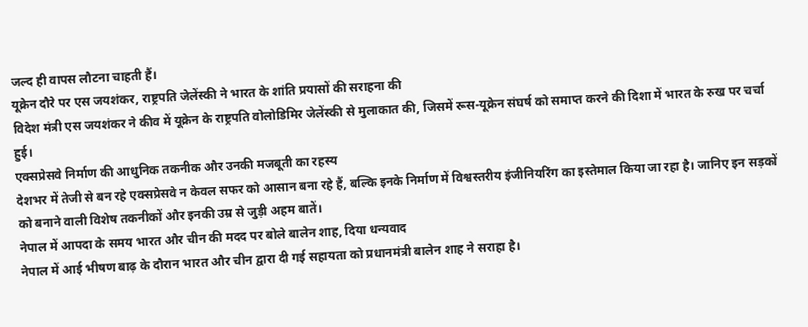जल्द ही वापस लौटना चाहती हैं।
यूक्रेन दौरे पर एस जयशंकर, राष्ट्रपति जेलेंस्की ने भारत के शांति प्रयासों की सराहना की
विदेश मंत्री एस जयशंकर ने कीव में यूक्रेन के राष्ट्रपति वोलोडिमिर जेलेंस्की से मुलाकात की, जिसमें रूस-यूक्रेन संघर्ष को समाप्त करने की दिशा में भारत के रुख पर चर्चा हुई।
एक्सप्रेसवे निर्माण की आधुनिक तकनीक और उनकी मजबूती का रहस्य
देशभर में तेजी से बन रहे एक्सप्रेसवे न केवल सफर को आसान बना रहे हैं, बल्कि इनके निर्माण में विश्वस्तरीय इंजीनियरिंग का इस्तेमाल किया जा रहा है। जानिए इन सड़कों को बनाने वाली विशेष तकनीकों और इनकी उम्र से जुड़ी अहम बातें।
नेपाल में आपदा के समय भारत और चीन की मदद पर बोले बालेन शाह, दिया धन्यवाद
नेपाल में आई भीषण बाढ़ के दौरान भारत और चीन द्वारा दी गई सहायता को प्रधानमंत्री बालेन शाह ने सराहा है।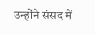उन्होंने संसद में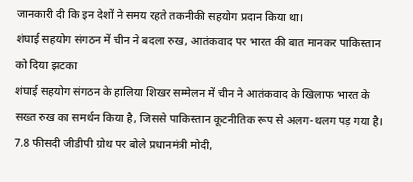जानकारी दी कि इन देशों ने समय रहते तकनीकी सहयोग प्रदान किया था।
शंघाई सहयोग संगठन में चीन ने बदला रुख, आतंकवाद पर भारत की बात मानकर पाकिस्तान को दिया झटका
शंघाई सहयोग संगठन के हालिया शिखर सम्मेलन में चीन ने आतंकवाद के खिलाफ भारत के सख्त रुख का समर्थन किया है, जिससे पाकिस्तान कूटनीतिक रूप से अलग-थलग पड़ गया है।
7.8 फीसदी जीडीपी ग्रोथ पर बोले प्रधानमंत्री मोदी,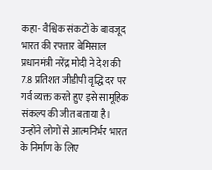कहा- वैश्विक संकटों के बावजूद भारत की रफ्तार बेमिसाल
प्रधानमंत्री नरेंद्र मोदी ने देश की 7.8 प्रतिशत जीडीपी वृद्धि दर पर गर्व व्यक्त करते हुए इसे सामूहिक संकल्प की जीत बताया है। उन्होंने लोगों से आत्मनिर्भर भारत के निर्माण के लिए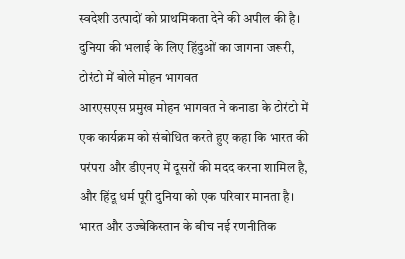स्वदेशी उत्पादों को प्राथमिकता देने की अपील की है।
दुनिया की भलाई के लिए हिंदुओं का जागना जरूरी, टोरंटो में बोले मोहन भागवत
आरएसएस प्रमुख मोहन भागवत ने कनाडा के टोरंटो में एक कार्यक्रम को संबोधित करते हुए कहा कि भारत की परंपरा और डीएनए में दूसरों की मदद करना शामिल है, और हिंदू धर्म पूरी दुनिया को एक परिवार मानता है।
भारत और उज्बेकिस्तान के बीच नई रणनीतिक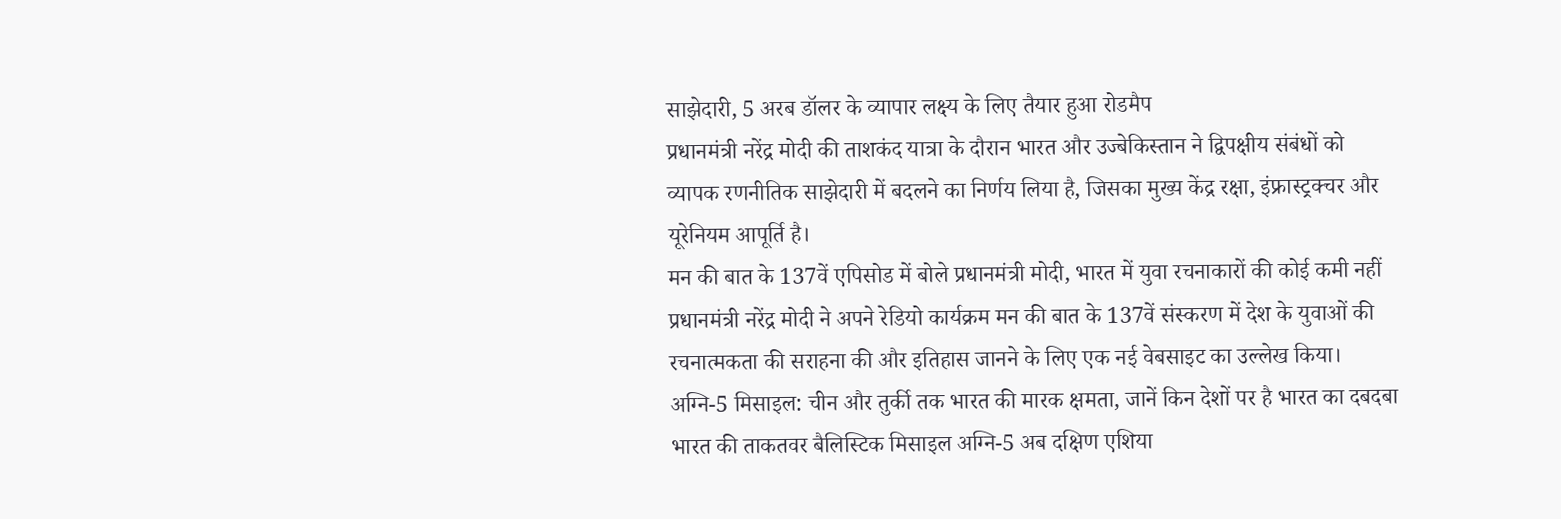साझेदारी, 5 अरब डॉलर के व्यापार लक्ष्य के लिए तैयार हुआ रोडमैप
प्रधानमंत्री नरेंद्र मोदी की ताशकंद यात्रा के दौरान भारत और उज्बेकिस्तान ने द्विपक्षीय संबंधों को व्यापक रणनीतिक साझेदारी में बदलने का निर्णय लिया है, जिसका मुख्य केंद्र रक्षा, इंफ्रास्ट्रक्चर और यूरेनियम आपूर्ति है।
मन की बात के 137वें एपिसोड में बोले प्रधानमंत्री मोदी, भारत में युवा रचनाकारों की कोई कमी नहीं
प्रधानमंत्री नरेंद्र मोदी ने अपने रेडियो कार्यक्रम मन की बात के 137वें संस्करण में देश के युवाओं की रचनात्मकता की सराहना की और इतिहास जानने के लिए एक नई वेबसाइट का उल्लेख किया।
अग्नि-5 मिसाइल: चीन और तुर्की तक भारत की मारक क्षमता, जानें किन देशों पर है भारत का दबदबा
भारत की ताकतवर बैलिस्टिक मिसाइल अग्नि-5 अब दक्षिण एशिया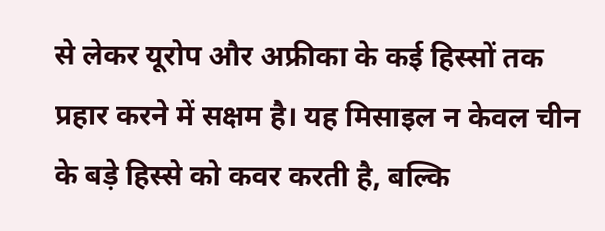से लेकर यूरोप और अफ्रीका के कई हिस्सों तक प्रहार करने में सक्षम है। यह मिसाइल न केवल चीन के बड़े हिस्से को कवर करती है, बल्कि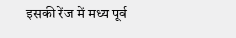इसकी रेंज में मध्य पूर्व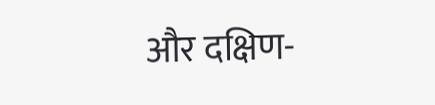और दक्षिण-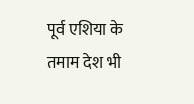पूर्व एशिया के तमाम देश भी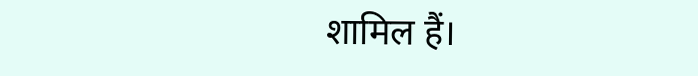शामिल हैं।